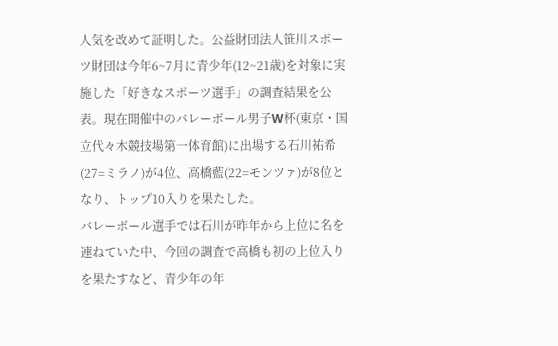人気を改めて証明した。公益財団法人笹川スポーツ財団は今年6~7月に青少年(12~21歳)を対象に実施した「好きなスポーツ選手」の調査結果を公表。現在開催中のバレーボール男子W杯(東京・国立代々木競技場第一体育館)に出場する石川祐希(27=ミラノ)が4位、高橋藍(22=モンツァ)が8位となり、トップ10入りを果たした。
バレーボール選手では石川が昨年から上位に名を連ねていた中、今回の調査で高橋も初の上位入りを果たすなど、青少年の年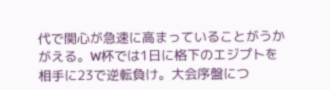代で関心が急速に高まっていることがうかがえる。W杯では1日に格下のエジプトを相手に23で逆転負け。大会序盤につ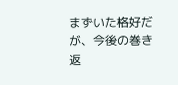まずいた格好だが、今後の巻き返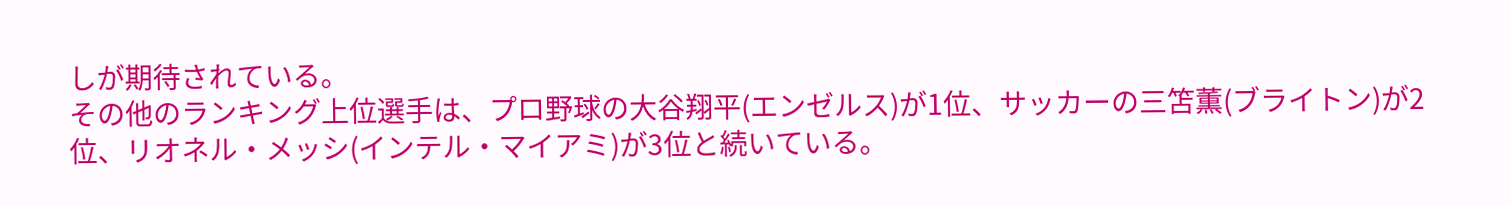しが期待されている。
その他のランキング上位選手は、プロ野球の大谷翔平(エンゼルス)が1位、サッカーの三笘薫(ブライトン)が2位、リオネル・メッシ(インテル・マイアミ)が3位と続いている。